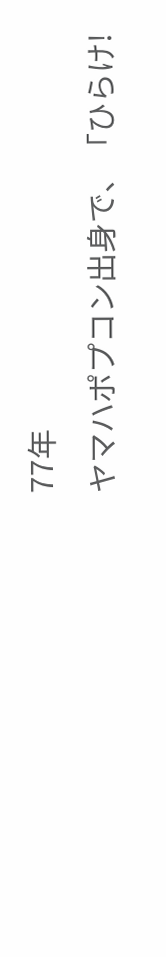77年
ヤマハポプコン出身で、「ひらけ!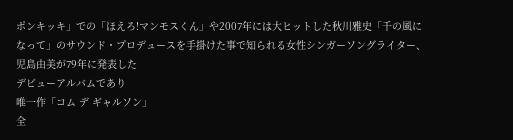ポンキッキ」での「ほえろ!マンモスくん」や2007年には大ヒットした秋川雅史「千の風になって」のサウンド・プロデュースを手掛けた事で知られる女性シンガーソングライター、児島由美が79年に発表した
デビューアルバムであり
唯一作「コム デ ギャルソン」
全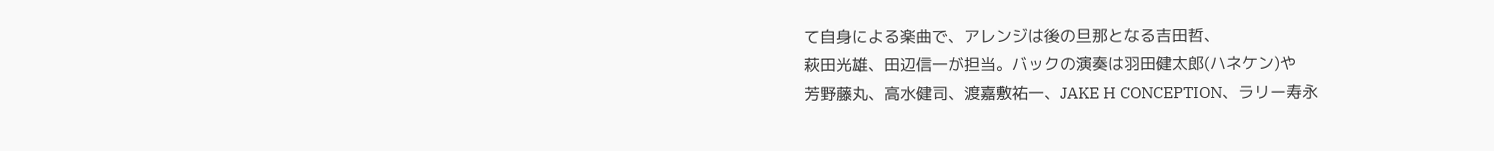て自身による楽曲で、アレンジは後の旦那となる吉田哲、
萩田光雄、田辺信一が担当。バックの演奏は羽田健太郎(ハネケン)や
芳野藤丸、高水健司、渡嘉敷祐一、JAKE H CONCEPTION、ラリー寿永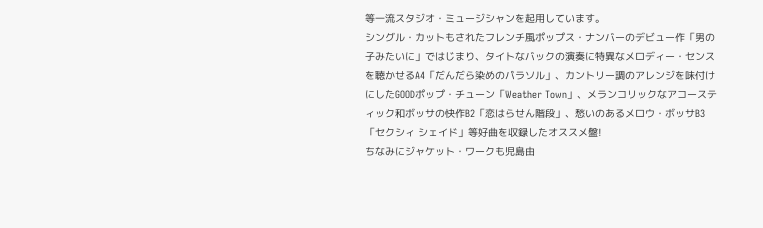等一流スタジオ・ミュージシャンを起用しています。
シングル・カットもされたフレンチ風ポップス・ナンバーのデビュー作「男の子みたいに」ではじまり、タイトなバックの演奏に特異なメロディー・センスを聴かせるA4「だんだら染めのパラソル」、カントリー調のアレンジを味付けにしたGOODポップ・チューン「Weather Town」、メランコリックなアコースティック和ボッサの快作B2「恋はらせん階段」、愁いのあるメロウ・ボッサB3「セクシィ シェイド」等好曲を収録したオススメ盤!
ちなみにジャケット・ワークも児島由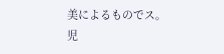美によるものでス。
児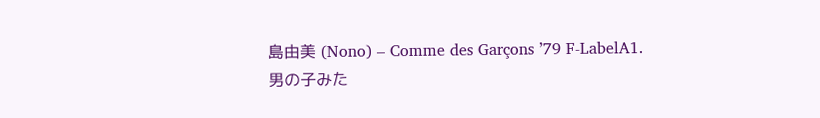島由美 (Nono) – Comme des Garçons ’79 F-LabelA1.
男の子みた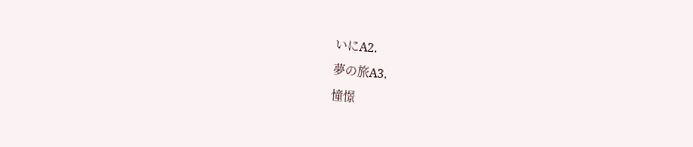いにA2.
夢の旅A3.
憧憬